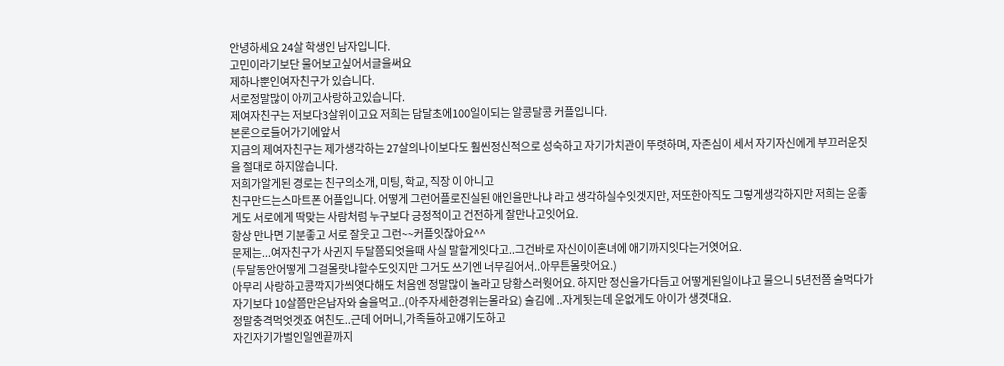안녕하세요 24살 학생인 남자입니다.
고민이라기보단 물어보고싶어서글을써요
제하나뿐인여자친구가 있습니다.
서로정말많이 아끼고사랑하고있습니다.
제여자친구는 저보다3살위이고요 저희는 담달초에100일이되는 알콩달콩 커플입니다.
본론으로들어가기에앞서
지금의 제여자친구는 제가생각하는 27살의나이보다도 훨씬정신적으로 성숙하고 자기가치관이 뚜렷하며, 자존심이 세서 자기자신에게 부끄러운짓을 절대로 하지않습니다.
저희가알게된 경로는 친구의소개, 미팅, 학교, 직장 이 아니고
친구만드는스마트폰 어플입니다. 어떻게 그런어플로진실된 애인을만나냐 라고 생각하실수잇겟지만, 저또한아직도 그렇게생각하지만 저희는 운좋게도 서로에게 딱맞는 사람처럼 누구보다 긍정적이고 건전하게 잘만나고잇어요.
항상 만나면 기분좋고 서로 잘웃고 그런~~커플잇잖아요^^
문제는...여자친구가 사귄지 두달쯤되엇을때 사실 말할게잇다고..그건바로 자신이이혼녀에 애기까지잇다는거엿어요.
(두달동안어떻게 그걸몰랏냐할수도잇지만 그거도 쓰기엔 너무길어서..아무튼몰랏어요.)
아무리 사랑하고콩깍지가씌엿다해도 처음엔 정말많이 놀라고 당황스러웟어요. 하지만 정신을가다듬고 어떻게된일이냐고 물으니 5년전쯤 술먹다가 자기보다 10살쯤만은남자와 술을먹고..(아주자세한경위는몰라요) 술김에 ..자게됫는데 운없게도 아이가 생겻대요.
정말충격먹엇겟죠 여친도..근데 어머니,가족들하고얘기도하고
자긴자기가벌인일엔끝까지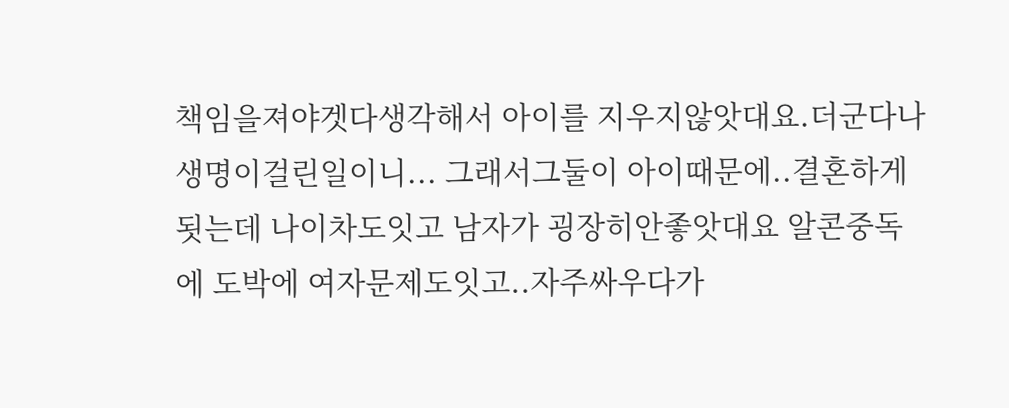책임을져야겟다생각해서 아이를 지우지않앗대요.더군다나생명이걸린일이니... 그래서그둘이 아이때문에..결혼하게됫는데 나이차도잇고 남자가 굉장히안좋앗대요 알콘중독에 도박에 여자문제도잇고..자주싸우다가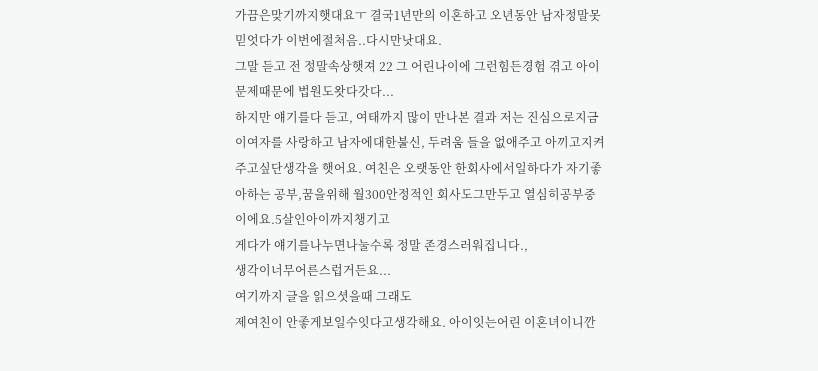가끔은맞기까지햇대요ㅜ 결국1년만의 이혼하고 오년동안 남자정말못믿엇다가 이번에절처음..다시만낫대요.
그말 듣고 전 정말속상햇져 22 그 어린나이에 그런힘든경험 겪고 아이문제때문에 법원도왓다갓다...
하지만 얘기를다 듣고, 여태까지 많이 만나본 결과 저는 진심으로지금이여자를 사랑하고 남자에대한불신, 두려움 들을 없애주고 아끼고지켜주고싶단생각을 햇어요. 여친은 오랫동안 한회사에서일하다가 자기좋아하는 공부,꿈을위해 월300안정적인 회사도그만두고 열심히공부중이에요.5살인아이까지챙기고
게다가 얘기를나누면나눌수록 정말 존경스러워집니다.,
생각이너무어른스럽거든요...
여기까지 글을 읽으셧을때 그래도
제여친이 안좋게보일수잇다고생각해요. 아이잇는어린 이혼녀이니깐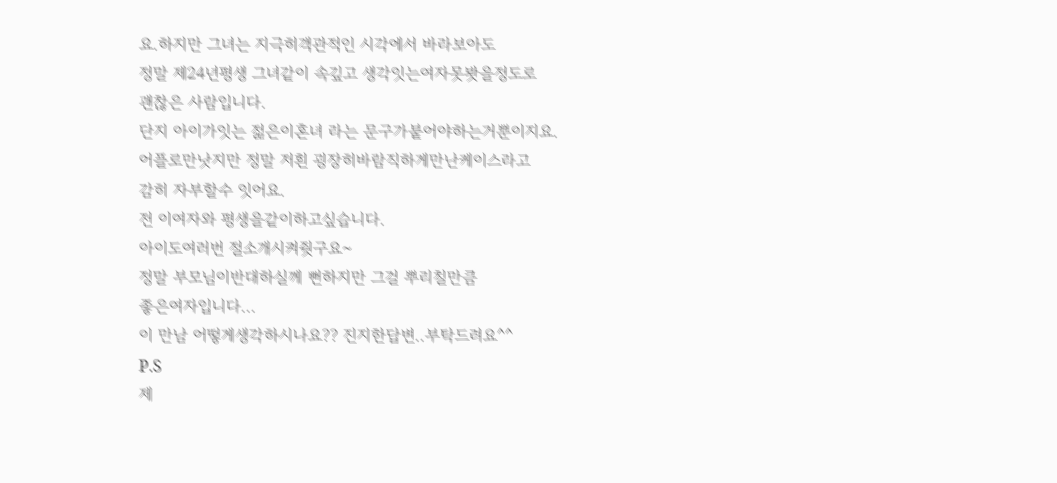요.하지만 그녀는 지극히객관적인 시각에서 바라보아도
정말 제24년평생 그녀같이 속깊고 생각잇는여자못봣을정도로
괜찮은 사람입니다.
단지 아이가잇는 젊은이혼녀 라는 문구가붙어야하는거뿐이지요.
어플로만낫지만 정말 저흰 굉장히바람직하게만난케이스라고
감히 자부할수 잇어요.
전 이여자와 평생을같이하고싶습니다.
아이도여러번 절소개시켜줫구요~
정말 부모님이반대하실께 뻔하지만 그걸 뿌리칠만큼
좋은여자입니다...
이 만남 어떻게생각하시나요?? 진지한답변..부탁드려요^^
P.S
제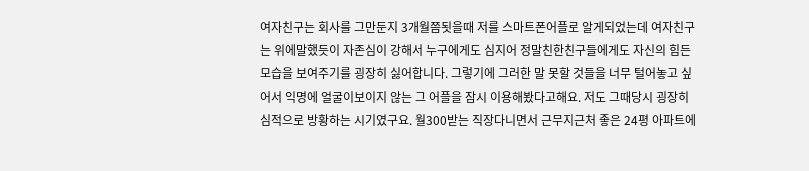여자친구는 회사를 그만둔지 3개월쯤됫을때 저를 스마트폰어플로 알게되었는데 여자친구는 위에말했듯이 자존심이 강해서 누구에게도 심지어 정말친한친구들에게도 자신의 힘든모습을 보여주기를 굉장히 싫어합니다. 그렇기에 그러한 말 못할 것들을 너무 털어놓고 싶어서 익명에 얼굴이보이지 않는 그 어플을 잠시 이용해봤다고해요. 저도 그때당시 굉장히 심적으로 방황하는 시기였구요. 월300받는 직장다니면서 근무지근처 좋은 24평 아파트에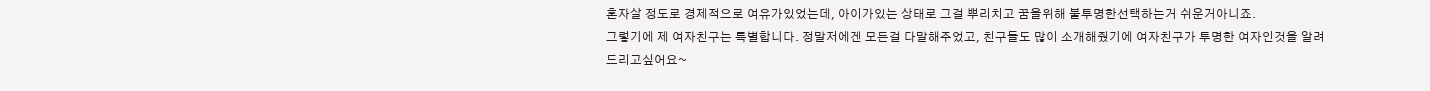혼자살 정도로 경제적으로 여유가있었는데, 아이가있는 상태로 그걸 뿌리치고 꿈을위해 불투명한선택하는거 쉬운거아니죠.
그렇기에 제 여자친구는 특별합니다. 정말저에겐 모든걸 다말해주었고, 친구들도 많이 소개해줬기에 여자친구가 투명한 여자인것을 알려드리고싶어요~